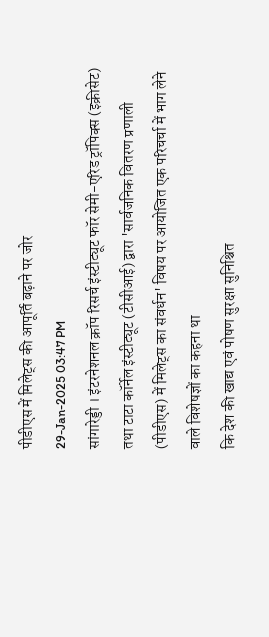पीडीएस में मिलेट्स की आपूर्ति बढ़ाने पर जोर
29-Jan-2025 03:47 PM
सांगारेड्डी । इंटरनेशनल क्रॉप रिसर्च इंस्टीट्यूट फॉर सेमी-एरिड ट्रॉपिक्स (इक्रीसेट) तथा टाटा कॉर्नेल इंस्टीट्यूट (टीसीआई) द्वारा 'सार्वजनिक वितरण प्रणाली (पीडीएस) में मिलेट्स का संवर्धन' विषय पर आयोजित एक परिचर्चा में भाग लेने वाले विशेषज्ञों का कहना था
कि देश की खाद्य एवं पोषण सुरक्षा सुनिश्चित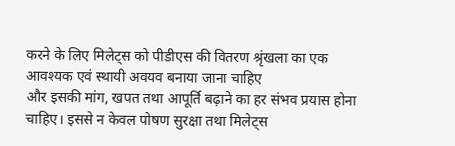करने के लिए मिलेट्स को पीडीएस की वितरण श्रृंखला का एक आवश्यक एवं स्थायी अवयव बनाया जाना चाहिए
और इसकी मांग, खपत तथा आपूर्ति बढ़ाने का हर संभव प्रयास होना चाहिए। इससे न केवल पोषण सुरक्षा तथा मिलेट्स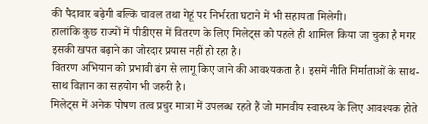की पैदावार बढ़ेगी बल्कि चावल तथा गेहूं पर निर्भरता घटाने में भी सहायता मिलेगी।
हालांकि कुछ राज्यों में पीडीएस में वितरण के लिए मिलेट्स को पहले ही शामिल किया जा चुका है मगर इसकी खपत बढ़ाने का जोरदार प्रयास नहीं हो रहा है।
वितरण अभियान को प्रभावी ढंग से लागू किए जाने की आवश्यकता है। इसमें नीति निर्माताओं के साथ-साथ विज्ञान का सहयोग भी जरुरी है।
मिलेट्स में अनेक पोषण तत्व प्रचुर मात्रा में उपलब्ध रहते हैं जो मानवीय स्वास्थ्य के लिए आवश्यक होते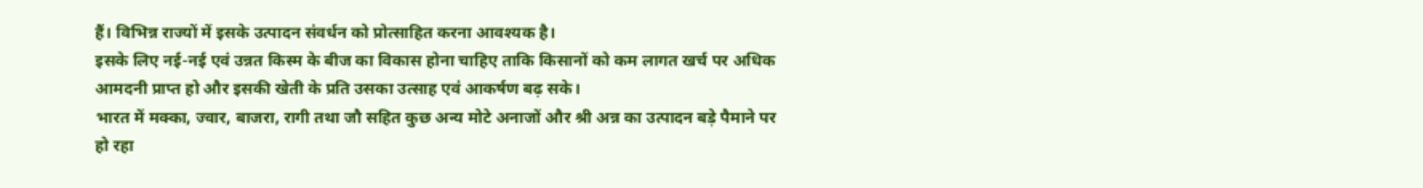हैं। विभिन्न राज्यों में इसके उत्पादन संवर्धन को प्रोत्साहित करना आवश्यक है।
इसके लिए नई-नई एवं उन्नत किस्म के बीज का विकास होना चाहिए ताकि किसानों को कम लागत खर्च पर अधिक आमदनी प्राप्त हो और इसकी खेती के प्रति उसका उत्साह एवं आकर्षण बढ़ सके।
भारत में मक्का, ज्वार, बाजरा, रागी तथा जौ सहित कुछ अन्य मोटे अनाजों और श्री अन्न का उत्पादन बड़े पैमाने पर हो रहा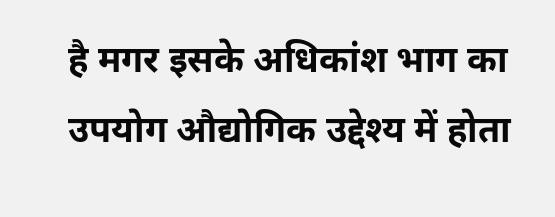है मगर इसके अधिकांश भाग का उपयोग औद्योगिक उद्देश्य में होता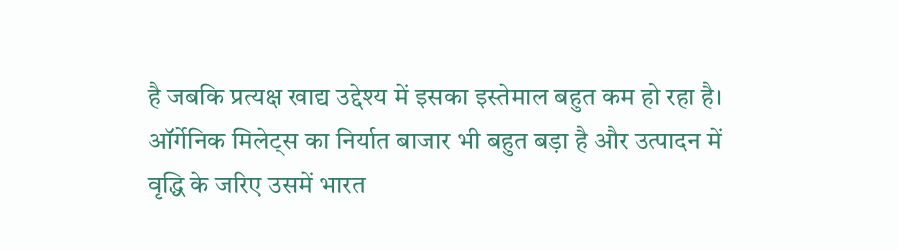है जबकि प्रत्यक्ष खाद्य उद्देश्य में इसका इस्तेमाल बहुत कम हो रहा है।
ऑर्गेनिक मिलेट्स का निर्यात बाजार भी बहुत बड़ा है और उत्पादन में वृद्धि के जरिए उसमें भारत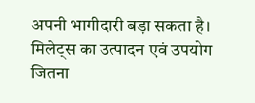अपनी भागीदारी बड़ा सकता है।
मिलेट्स का उत्पादन एवं उपयोग जितना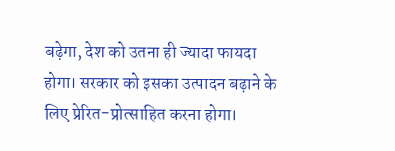बढ़ेगा, देश को उतना ही ज्यादा फायदा होगा। सरकार को इसका उत्पादन बढ़ाने के लिए प्रेरित-प्रोत्साहित करना होगा।